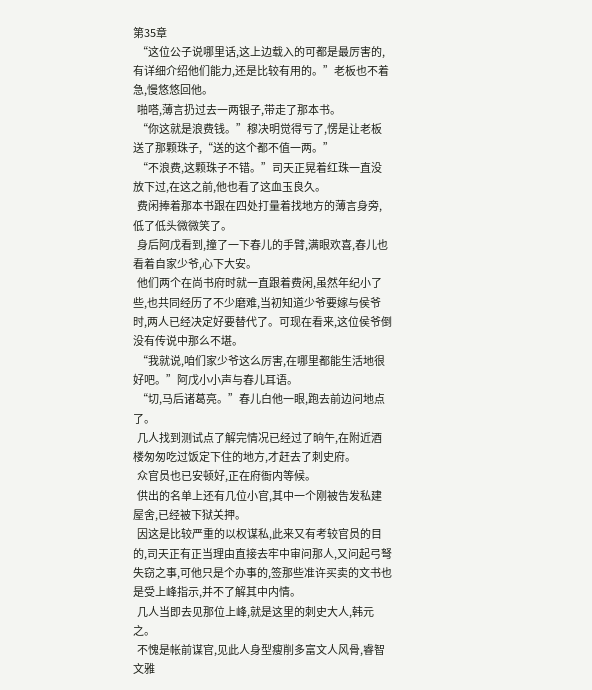第35章
  “这位公子说哪里话,这上边载入的可都是最厉害的,有详细介绍他们能力,还是比较有用的。”老板也不着急,慢悠悠回他。
  啪嗒,薄言扔过去一两银子,带走了那本书。
  “你这就是浪费钱。”穆决明觉得亏了,愣是让老板送了那颗珠子,“送的这个都不值一两。”
  “不浪费,这颗珠子不错。”司天正晃着红珠一直没放下过,在这之前,他也看了这血玉良久。
  费闲捧着那本书跟在四处打量着找地方的薄言身旁,低了低头微微笑了。
  身后阿戊看到,撞了一下春儿的手臂,满眼欢喜,春儿也看着自家少爷,心下大安。
  他们两个在尚书府时就一直跟着费闲,虽然年纪小了些,也共同经历了不少磨难,当初知道少爷要嫁与侯爷时,两人已经决定好要替代了。可现在看来,这位侯爷倒没有传说中那么不堪。
  “我就说,咱们家少爷这么厉害,在哪里都能生活地很好吧。”阿戊小小声与春儿耳语。
  “切,马后诸葛亮。”春儿白他一眼,跑去前边问地点了。
  几人找到测试点了解完情况已经过了晌午,在附近酒楼匆匆吃过饭定下住的地方,才赶去了刺史府。
  众官员也已安顿好,正在府衙内等候。
  供出的名单上还有几位小官,其中一个刚被告发私建屋舍,已经被下狱关押。
  因这是比较严重的以权谋私,此来又有考较官员的目的,司天正有正当理由直接去牢中审问那人,又问起弓弩失窃之事,可他只是个办事的,签那些准许买卖的文书也是受上峰指示,并不了解其中内情。
  几人当即去见那位上峰,就是这里的刺史大人,韩元之。
  不愧是帐前谋官,见此人身型瘦削多富文人风骨,睿智文雅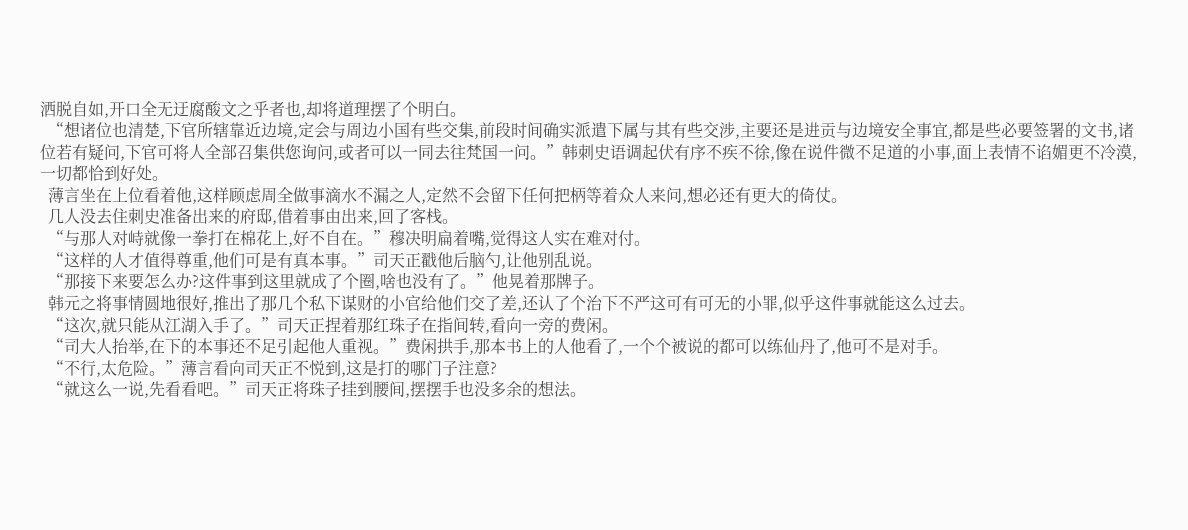洒脱自如,开口全无迂腐酸文之乎者也,却将道理摆了个明白。
  “想诸位也清楚,下官所辖靠近边境,定会与周边小国有些交集,前段时间确实派遣下属与其有些交涉,主要还是进贡与边境安全事宜,都是些必要签署的文书,诸位若有疑问,下官可将人全部召集供您询问,或者可以一同去往梵国一问。”韩刺史语调起伏有序不疾不徐,像在说件微不足道的小事,面上表情不谄媚更不冷漠,一切都恰到好处。
  薄言坐在上位看着他,这样顾虑周全做事滴水不漏之人,定然不会留下任何把柄等着众人来问,想必还有更大的倚仗。
  几人没去住刺史准备出来的府邸,借着事由出来,回了客栈。
  “与那人对峙就像一拳打在棉花上,好不自在。”穆决明扁着嘴,觉得这人实在难对付。
  “这样的人才值得尊重,他们可是有真本事。”司天正戳他后脑勺,让他别乱说。
  “那接下来要怎么办?这件事到这里就成了个圈,啥也没有了。”他晃着那牌子。
  韩元之将事情圆地很好,推出了那几个私下谋财的小官给他们交了差,还认了个治下不严这可有可无的小罪,似乎这件事就能这么过去。
  “这次,就只能从江湖入手了。”司天正捏着那红珠子在指间转,看向一旁的费闲。
  “司大人抬举,在下的本事还不足引起他人重视。”费闲拱手,那本书上的人他看了,一个个被说的都可以练仙丹了,他可不是对手。
  “不行,太危险。”薄言看向司天正不悦到,这是打的哪门子注意?
  “就这么一说,先看看吧。”司天正将珠子挂到腰间,摆摆手也没多余的想法。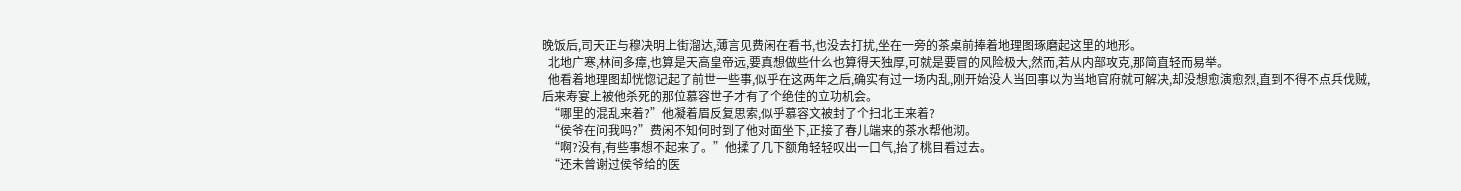晚饭后,司天正与穆决明上街溜达,薄言见费闲在看书,也没去打扰,坐在一旁的茶桌前捧着地理图琢磨起这里的地形。
  北地广寒,林间多瘴,也算是天高皇帝远,要真想做些什么也算得天独厚,可就是要冒的风险极大,然而,若从内部攻克,那简直轻而易举。
  他看着地理图却恍惚记起了前世一些事,似乎在这两年之后,确实有过一场内乱,刚开始没人当回事以为当地官府就可解决,却没想愈演愈烈,直到不得不点兵伐贼,后来寿宴上被他杀死的那位慕容世子才有了个绝佳的立功机会。
  “哪里的混乱来着?”他凝着眉反复思索,似乎慕容文被封了个扫北王来着?
  “侯爷在问我吗?”费闲不知何时到了他对面坐下,正接了春儿端来的茶水帮他沏。
  “啊?没有,有些事想不起来了。”他揉了几下额角轻轻叹出一口气,抬了桃目看过去。
  “还未曾谢过侯爷给的医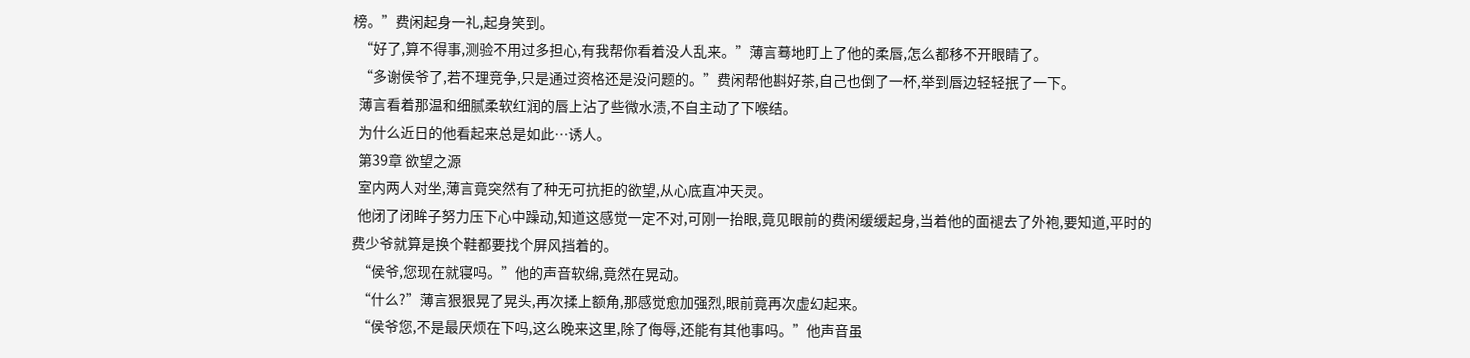榜。”费闲起身一礼,起身笑到。
  “好了,算不得事,测验不用过多担心,有我帮你看着没人乱来。”薄言蓦地盯上了他的柔唇,怎么都移不开眼睛了。
  “多谢侯爷了,若不理竞争,只是通过资格还是没问题的。”费闲帮他斟好茶,自己也倒了一杯,举到唇边轻轻抿了一下。
  薄言看着那温和细腻柔软红润的唇上沾了些微水渍,不自主动了下喉结。
  为什么近日的他看起来总是如此…诱人。
  第39章 欲望之源
  室内两人对坐,薄言竟突然有了种无可抗拒的欲望,从心底直冲天灵。
  他闭了闭眸子努力压下心中躁动,知道这感觉一定不对,可刚一抬眼,竟见眼前的费闲缓缓起身,当着他的面褪去了外袍,要知道,平时的费少爷就算是换个鞋都要找个屏风挡着的。
  “侯爷,您现在就寝吗。”他的声音软绵,竟然在晃动。
  “什么?”薄言狠狠晃了晃头,再次揉上额角,那感觉愈加强烈,眼前竟再次虚幻起来。
  “侯爷您,不是最厌烦在下吗,这么晚来这里,除了侮辱,还能有其他事吗。”他声音虽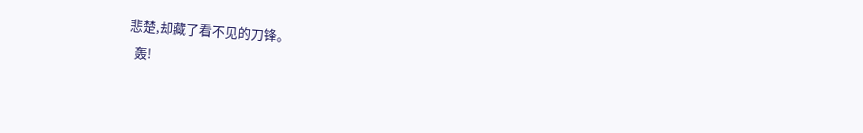悲楚,却藏了看不见的刀锋。
  轰!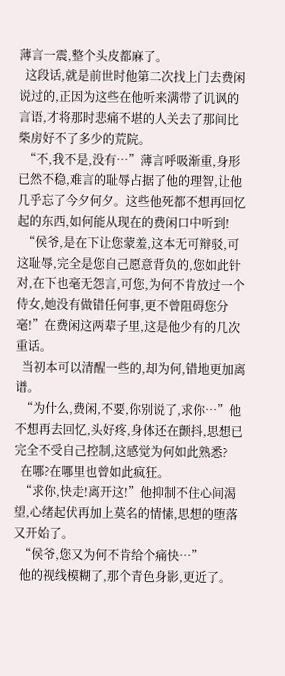薄言一震,整个头皮都麻了。
  这段话,就是前世时他第二次找上门去费闲说过的,正因为这些在他听来满带了讥讽的言语,才将那时悲痛不堪的人关去了那间比柴房好不了多少的荒院。
  “不,我不是,没有…”薄言呼吸渐重,身形已然不稳,难言的耻辱占据了他的理智,让他几乎忘了今夕何夕。这些他死都不想再回忆起的东西,如何能从现在的费闲口中听到!
  “侯爷,是在下让您蒙羞,这本无可辩驳,可这耻辱,完全是您自己愿意背负的,您如此针对,在下也毫无怨言,可您,为何不肯放过一个侍女,她没有做错任何事,更不曾阻碍您分毫!”在费闲这两辈子里,这是他少有的几次重话。
  当初本可以清醒一些的,却为何,错地更加离谱。
  “为什么,费闲,不要,你别说了,求你…”他不想再去回忆,头好疼,身体还在颤抖,思想已完全不受自己控制,这感觉为何如此熟悉?
  在哪?在哪里也曾如此疯狂。
  “求你,快走!离开这!”他抑制不住心间渴望,心绪起伏再加上莫名的情愫,思想的堕落又开始了。
  “侯爷,您又为何不肯给个痛快…”
  他的视线模糊了,那个青色身影,更近了。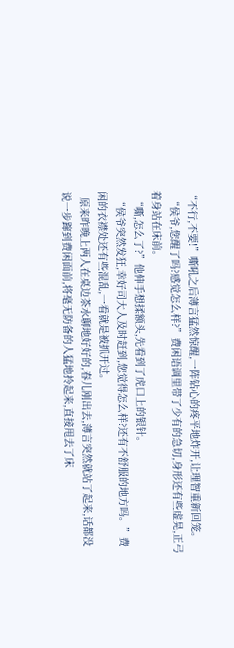“不行,不要!”嘶吼之后薄言猛然惊醒,一阵钻心的疼平地炸开,让理智重新回笼。
  “侯爷,您醒了吗?感觉怎么样?”费闲语调里带了少有的急切,身形还有些虚晃,正弓着身站在床前。
  “嘶,怎么了?”他伸手想揉额头,先看到了虎口上的银针。
  “侯爷突然发狂,幸好司大人及时赶到,您觉得怎么样?还有不舒服的地方吗。”费闲的衣襟处还有些混乱,一看就是被抓开过。
  原来昨晚上两人在桌边茶水聊地好好的,春儿刚出去,薄言突然就站了起来,话都没说一步蹿到费闲面前,将毫无防备的人猛地拎起来,直接甩去了床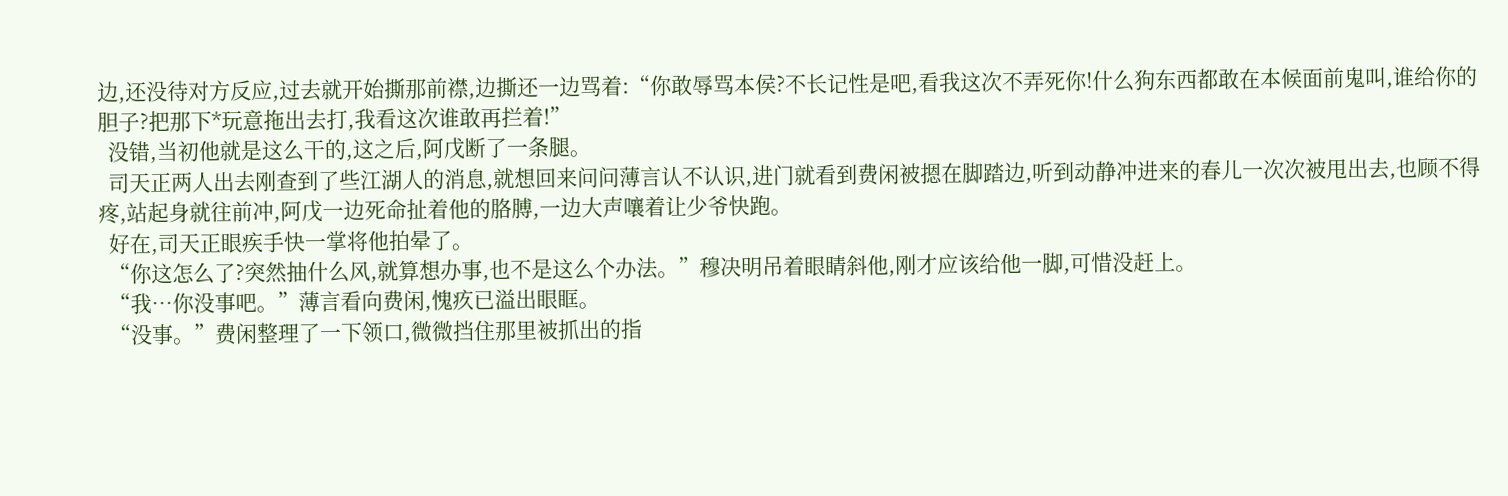边,还没待对方反应,过去就开始撕那前襟,边撕还一边骂着:“你敢辱骂本侯?不长记性是吧,看我这次不弄死你!什么狗东西都敢在本候面前鬼叫,谁给你的胆子?把那下*玩意拖出去打,我看这次谁敢再拦着!”
  没错,当初他就是这么干的,这之后,阿戊断了一条腿。
  司天正两人出去刚查到了些江湖人的消息,就想回来问问薄言认不认识,进门就看到费闲被摁在脚踏边,听到动静冲进来的春儿一次次被甩出去,也顾不得疼,站起身就往前冲,阿戊一边死命扯着他的胳膊,一边大声嚷着让少爷快跑。
  好在,司天正眼疾手快一掌将他拍晕了。
  “你这怎么了?突然抽什么风,就算想办事,也不是这么个办法。”穆决明吊着眼睛斜他,刚才应该给他一脚,可惜没赶上。
  “我…你没事吧。”薄言看向费闲,愧疚已溢出眼眶。
  “没事。”费闲整理了一下领口,微微挡住那里被抓出的指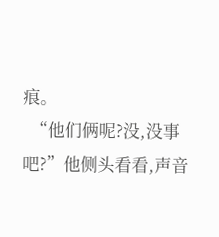痕。
  “他们俩呢?没,没事吧?”他侧头看看,声音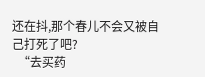还在抖,那个春儿不会又被自己打死了吧?
  “去买药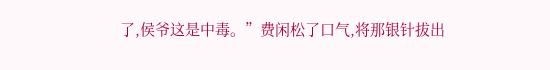了,侯爷这是中毒。”费闲松了口气,将那银针拔出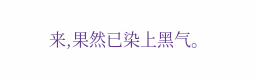来,果然已染上黑气。